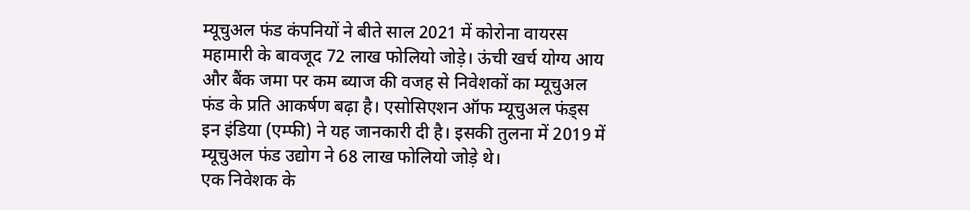म्यूचुअल फंड कंपनियों ने बीते साल 2021 में कोरोना वायरस महामारी के बावजूद 72 लाख फोलियो जोड़े। ऊंची खर्च योग्य आय और बैंक जमा पर कम ब्याज की वजह से निवेशकों का म्यूचुअल फंड के प्रति आकर्षण बढ़ा है। एसोसिएशन ऑफ म्यूचुअल फंड्स इन इंडिया (एम्फी) ने यह जानकारी दी है। इसकी तुलना में 2019 में म्यूचुअल फंड उद्योग ने 68 लाख फोलियो जोड़े थे।
एक निवेशक के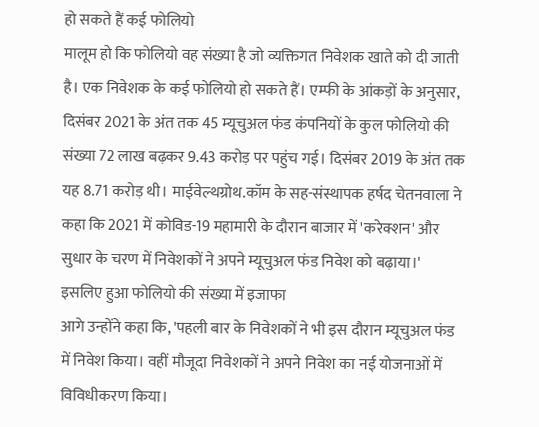हो सकते हैं कई फोलियो
मालूम हो कि फोलियो वह संख्या है जो व्यक्तिगत निवेशक खाते को दी जाती है। एक निवेशक के कई फोलियो हो सकते हैं। एम्फी के आंकड़ों के अनुसार, दिसंबर 2021 के अंत तक 45 म्यूचुअल फंड कंपनियों के कुल फोलियो की संख्या 72 लाख बढ़कर 9.43 करोड़ पर पहुंच गई। दिसंबर 2019 के अंत तक यह 8.71 करोड़ थी। माईवेल्थग्रोथ.कॉम के सह-संस्थापक हर्षद चेतनवाला ने कहा कि 2021 में कोविड-19 महामारी के दौरान बाजार में 'करेक्शन' और सुधार के चरण में निवेशकों ने अपने म्यूचुअल फंड निवेश को बढ़ाया।'
इसलिए हुआ फोलियो की संख्या में इजाफा
आगे उन्होंने कहा कि, 'पहली बार के निवेशकों ने भी इस दौरान म्यूचुअल फंड में निवेश किया। वहीं मौजूदा निवेशकों ने अपने निवेश का नई योजनाओं में विविधीकरण किया।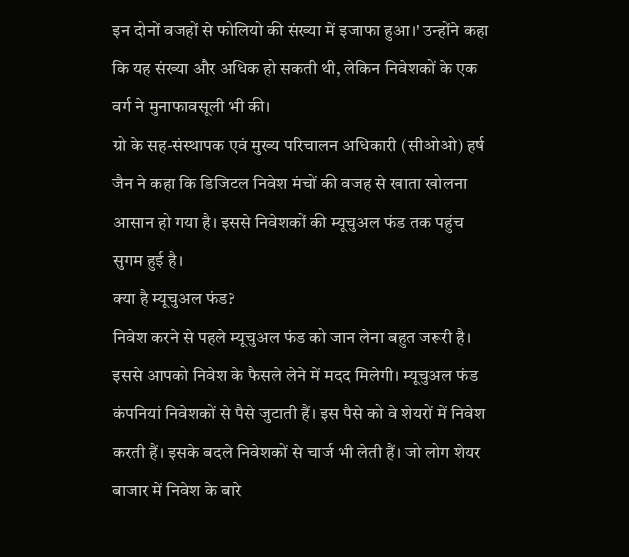इन दोनों वजहों से फोलियो की संख्या में इजाफा हुआ।' उन्होंने कहा कि यह संख्या और अधिक हो सकती थी, लेकिन निवेशकों के एक वर्ग ने मुनाफावसूली भी की।
ग्रो के सह-संस्थापक एवं मुख्य परिचालन अधिकारी (सीओओ) हर्ष जैन ने कहा कि डिजिटल निवेश मंचों की वजह से खाता खोलना आसान हो गया है। इससे निवेशकों की म्यूचुअल फंड तक पहुंच सुगम हुई है।
क्या है म्यूचुअल फंड?
निवेश करने से पहले म्यूचुअल फंड को जान लेना बहुत जरूरी है। इससे आपको निवेश के फैसले लेने में मदद मिलेगी। म्यूचुअल फंड कंपनियां निवेशकों से पैसे जुटाती हैं। इस पैसे को वे शेयरों में निवेश करती हैं। इसके बदले निवेशकों से चार्ज भी लेती हैं। जो लोग शेयर बाजार में निवेश के बारे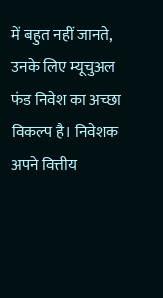में बहुत नहीं जानते, उनके लिए म्यूचुअल फंड निवेश का अच्छा विकल्प है। निवेशक अपने वित्तीय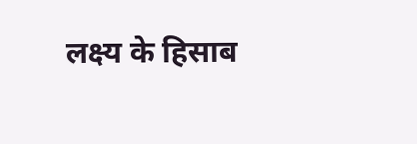लक्ष्य के हिसाब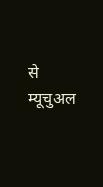से म्यूचुअल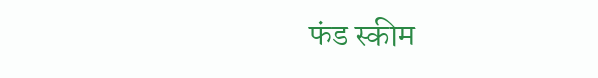फंड स्कीम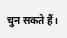चुन सकते हैं।